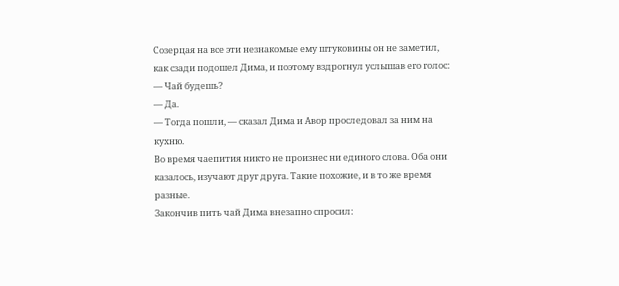Созерцая на все эти незнакомые ему штуковины он не заметил, как сзади подошел Дима, и поэтому вздрогнул услышав его голос:
— Чай будешь?
— Да.
— Тогда пошли, — сказал Дима и Авор проследовал за ним на кухню.
Во время чаепития никто не произнес ни единого слова. Оба они казалось, изучают друг друга. Такие похожие, и в то же время разные.
Закончив пить чай Дима внезапно спросил: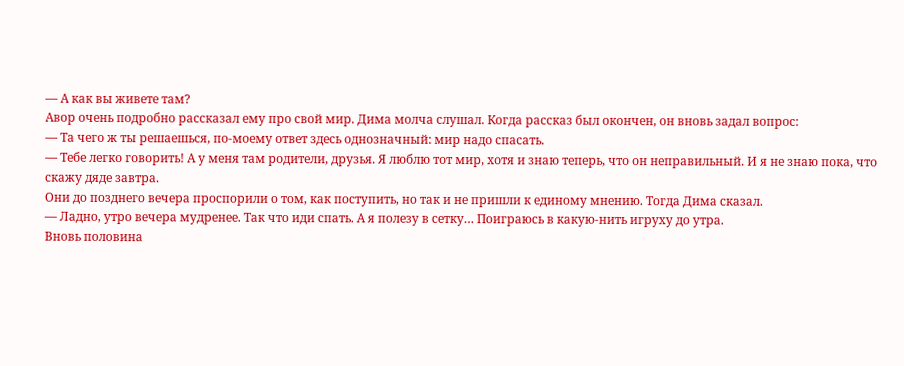— А как вы живете там?
Авор очень подробно рассказал ему про свой мир. Дима молча слушал. Когда рассказ был окончен, он вновь задал вопрос:
— Та чего ж ты решаешься, по-моему ответ здесь однозначный: мир надо спасать.
— Тебе легко говорить! А у меня там родители, друзья. Я люблю тот мир, хотя и знаю теперь, что он неправильный. И я не знаю пока, что скажу дяде завтра.
Они до позднего вечера проспорили о том, как поступить, но так и не пришли к единому мнению. Тогда Дима сказал.
— Ладно, утро вечера мудренее. Так что иди спать. А я полезу в сетку… Поиграюсь в какую-нить игруху до утра.
Вновь половина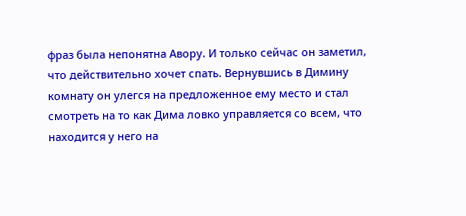фраз была непонятна Авору. И только сейчас он заметил, что действительно хочет спать. Вернувшись в Димину комнату он улегся на предложенное ему место и стал смотреть на то как Дима ловко управляется со всем, что находится у него на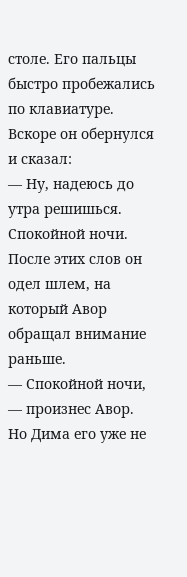столе. Его пальцы быстро пробежались по клавиатуре.
Вскоре он обернулся и сказал:
— Ну, надеюсь до утра решишься. Спокойной ночи.
После этих слов он одел шлем, на который Авор обращал внимание раньше.
— Спокойной ночи, — произнес Авор.
Но Дима его уже не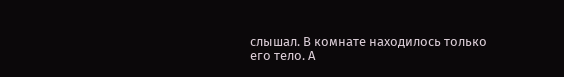слышал. В комнате находилось только его тело. А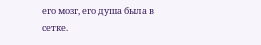его мозг, его душа была в сетке.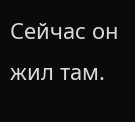Сейчас он жил там.